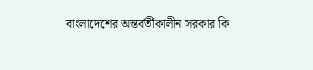বাংলাদেশের অন্তর্বর্তীকালীন সরকার কি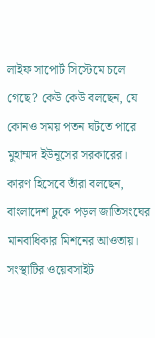লাইফ সাপোর্ট সিস্টেমে চলে গেছে? কেউ কেউ বলছেন, যে কোনও সময় পতন ঘটতে পারে মুহাম্মদ ইউনূসের সরকারের। কারণ হিসেবে তাঁরা বলছেন, বাংলাদেশ ঢুকে পড়ল জাতিসংঘের মানবাধিকার মিশনের আওতায়। সংস্থাটির ওয়েবসাইট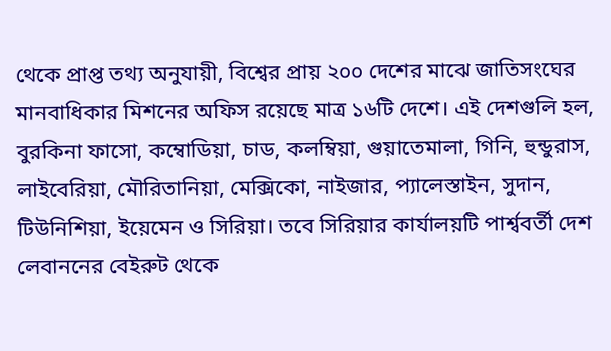থেকে প্রাপ্ত তথ্য অনুযায়ী, বিশ্বের প্রায় ২০০ দেশের মাঝে জাতিসংঘের মানবাধিকার মিশনের অফিস রয়েছে মাত্র ১৬টি দেশে। এই দেশগুলি হল, বুরকিনা ফাসো, কম্বোডিয়া, চাড, কলম্বিয়া, গুয়াতেমালা, গিনি, হুন্ডুরাস, লাইবেরিয়া, মৌরিতানিয়া, মেক্সিকো, নাইজার, প্যালেস্তাইন, সুদান, টিউনিশিয়া, ইয়েমেন ও সিরিয়া। তবে সিরিয়ার কার্যালয়টি পার্শ্ববর্তী দেশ লেবাননের বেইরুট থেকে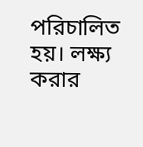পরিচালিত হয়। লক্ষ্য করার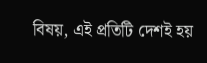বিষয়, এই প্রতিটি দেশই হয়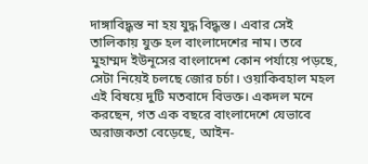দাঙ্গাবিদ্ধ্বস্ত না হয় যুদ্ধ বিদ্ধ্বস্ত। এবার সেই তালিকায় যুক্ত হল বাংলাদেশের নাম। তবে মুহাম্মদ ইউনূসের বাংলাদেশ কোন পর্যায়ে পড়ছে, সেটা নিয়েই চলছে জোর চর্চা। ওয়াকিবহাল মহল এই বিষয়ে দুটি মতবাদে বিভক্ত। একদল মনে করছেন, গত এক বছরে বাংলাদেশে যেভাবে অরাজকতা বেড়েছে, আইন-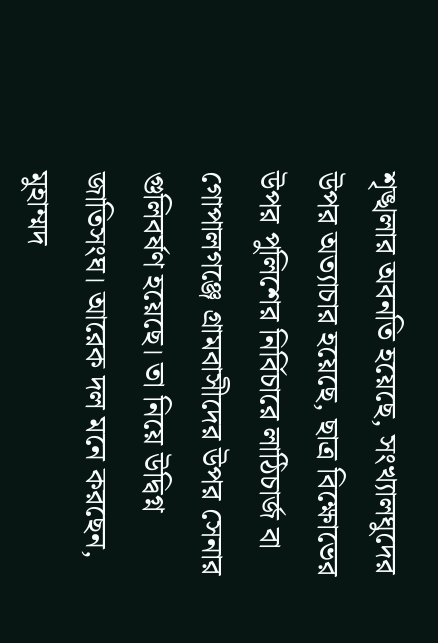শৃঙ্খলার অবনতি হয়েছে, সংখ্যালঘুদের উপর অত্যাচার হয়েছে, ছাত্র বিক্ষোভের উপর পুলিশের নির্বিচারে লাঠিচার্জ বা গোপালগঞ্জে গ্রামবাসীদের উপর সেনার গুলিবর্ষণ হয়েছে। তা নিয়ে উদ্বিগ্ন জাতিসংঘ। আরেক দল মনে করছেন, মুহাম্মদ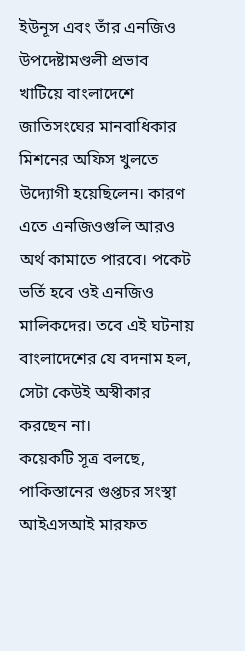ইউনূস এবং তাঁর এনজিও উপদেষ্টামণ্ডলী প্রভাব খাটিয়ে বাংলাদেশে জাতিসংঘের মানবাধিকার মিশনের অফিস খুলতে উদ্যোগী হয়েছিলেন। কারণ এতে এনজিওগুলি আরও অর্থ কামাতে পারবে। পকেট ভর্তি হবে ওই এনজিও মালিকদের। তবে এই ঘটনায় বাংলাদেশের যে বদনাম হল, সেটা কেউই অস্বীকার করছেন না।
কয়েকটি সূত্র বলছে, পাকিস্তানের গুপ্তচর সংস্থা আইএসআই মারফত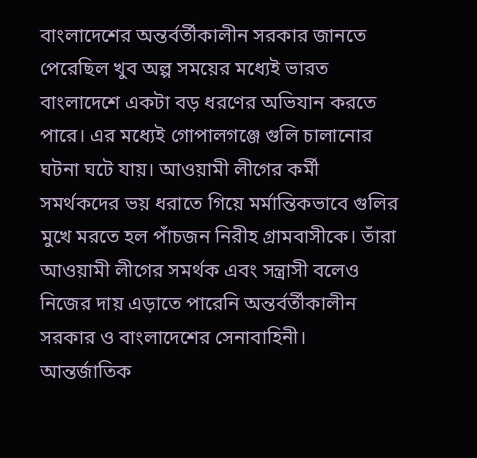বাংলাদেশের অন্তর্বর্তীকালীন সরকার জানতে পেরেছিল খুব অল্প সময়ের মধ্যেই ভারত বাংলাদেশে একটা বড় ধরণের অভিযান করতে পারে। এর মধ্যেই গোপালগঞ্জে গুলি চালানোর ঘটনা ঘটে যায়। আওয়ামী লীগের কর্মী সমর্থকদের ভয় ধরাতে গিয়ে মর্মান্তিকভাবে গুলির মুখে মরতে হল পাঁচজন নিরীহ গ্রামবাসীকে। তাঁরা আওয়ামী লীগের সমর্থক এবং সন্ত্রাসী বলেও নিজের দায় এড়াতে পারেনি অন্তর্বর্তীকালীন সরকার ও বাংলাদেশের সেনাবাহিনী। আন্তর্জাতিক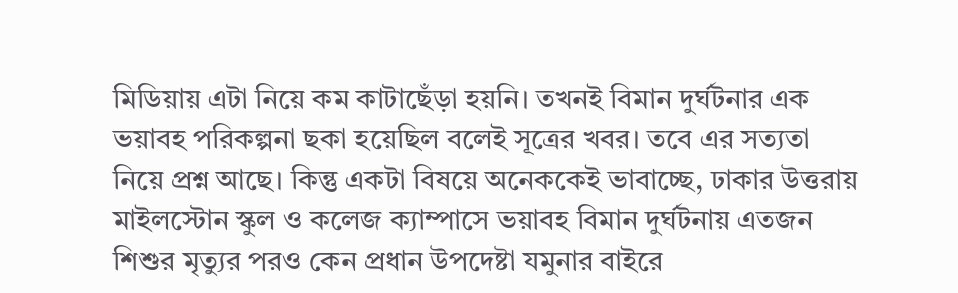মিডিয়ায় এটা নিয়ে কম কাটাছেঁড়া হয়নি। তখনই বিমান দুর্ঘটনার এক ভয়াবহ পরিকল্পনা ছকা হয়েছিল বলেই সূত্রের খবর। তবে এর সত্যতা নিয়ে প্রশ্ন আছে। কিন্তু একটা বিষয়ে অনেককেই ভাবাচ্ছে, ঢাকার উত্তরায় মাইলস্টোন স্কুল ও কলেজ ক্যাম্পাসে ভয়াবহ বিমান দুর্ঘটনায় এতজন শিশুর মৃত্যুর পরও কেন প্রধান উপদেষ্টা যমুনার বাইরে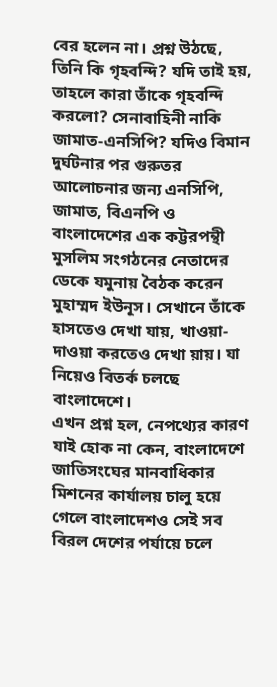বের হলেন না। প্রশ্ন উঠছে, তিনি কি গৃহবন্দি? যদি তাই হয়, তাহলে কারা তাঁকে গৃহবন্দি করলো? সেনাবাহিনী নাকি জামাত-এনসিপি? যদিও বিমান দুর্ঘটনার পর গুরুতর আলোচনার জন্য এনসিপি, জামাত, বিএনপি ও বাংলাদেশের এক কট্টরপন্থী মুসলিম সংগঠনের নেতাদের ডেকে যমুনায় বৈঠক করেন মুহাম্মদ ইউনূস। সেখানে তাঁকে হাসতেও দেখা যায়, খাওয়া-দাওয়া করতেও দেখা য়ায়। যা নিয়েও বিতর্ক চলছে বাংলাদেশে।
এখন প্রশ্ন হল, নেপথ্যের কারণ যাই হোক না কেন, বাংলাদেশে জাতিসংঘের মানবাধিকার মিশনের কার্যালয় চালু হয়ে গেলে বাংলাদেশও সেই সব বিরল দেশের পর্যায়ে চলে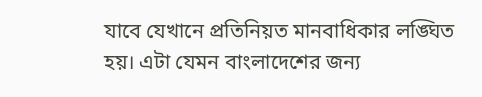যাবে যেখানে প্রতিনিয়ত মানবাধিকার লঙ্ঘিত হয়। এটা যেমন বাংলাদেশের জন্য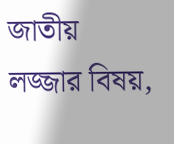জাতীয় লজ্জার বিষয়,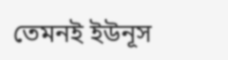তেমনই ইউনূস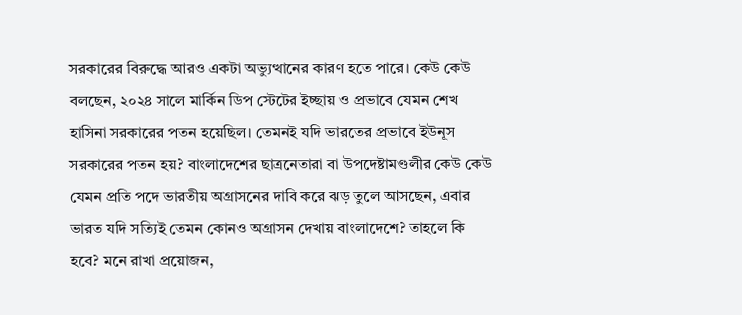সরকারের বিরুদ্ধে আরও একটা অভ্যুত্থানের কারণ হতে পারে। কেউ কেউ বলছেন, ২০২৪ সালে মার্কিন ডিপ স্টেটের ইচ্ছায় ও প্রভাবে যেমন শেখ হাসিনা সরকারের পতন হয়েছিল। তেমনই যদি ভারতের প্রভাবে ইউনূস সরকারের পতন হয়? বাংলাদেশের ছাত্রনেতারা বা উপদেষ্টামণ্ডলীর কেউ কেউ যেমন প্রতি পদে ভারতীয় অগ্রাসনের দাবি করে ঝড় তুলে আসছেন, এবার ভারত যদি সত্যিই তেমন কোনও অগ্রাসন দেখায় বাংলাদেশে? তাহলে কি হবে? মনে রাখা প্রয়োজন,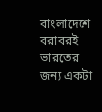বাংলাদেশে বরাবরই ভারতের জন্য একটা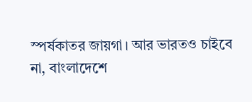স্পর্ষকাতর জায়গা। আর ভারতও চাইবে না, বাংলাদেশে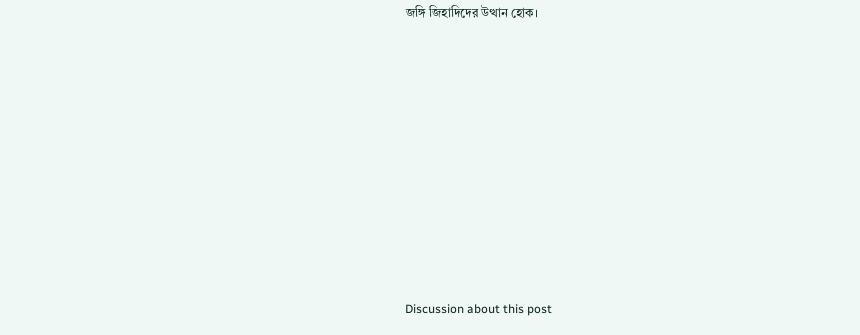জঙ্গি জিহাদিদের উত্থান হোক।












Discussion about this post